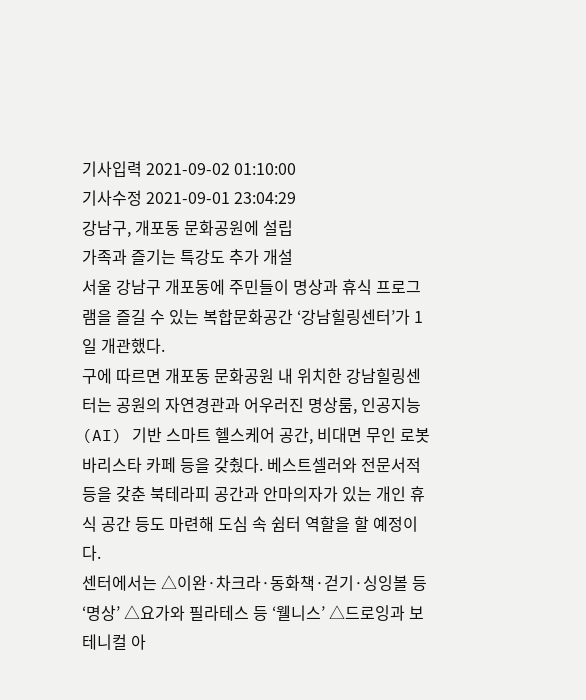기사입력 2021-09-02 01:10:00
기사수정 2021-09-01 23:04:29
강남구, 개포동 문화공원에 설립
가족과 즐기는 특강도 추가 개설
서울 강남구 개포동에 주민들이 명상과 휴식 프로그램을 즐길 수 있는 복합문화공간 ‘강남힐링센터’가 1일 개관했다.
구에 따르면 개포동 문화공원 내 위치한 강남힐링센터는 공원의 자연경관과 어우러진 명상룸, 인공지능(AI) 기반 스마트 헬스케어 공간, 비대면 무인 로봇 바리스타 카페 등을 갖췄다. 베스트셀러와 전문서적 등을 갖춘 북테라피 공간과 안마의자가 있는 개인 휴식 공간 등도 마련해 도심 속 쉼터 역할을 할 예정이다.
센터에서는 △이완·차크라·동화책·걷기·싱잉볼 등 ‘명상’ △요가와 필라테스 등 ‘웰니스’ △드로잉과 보테니컬 아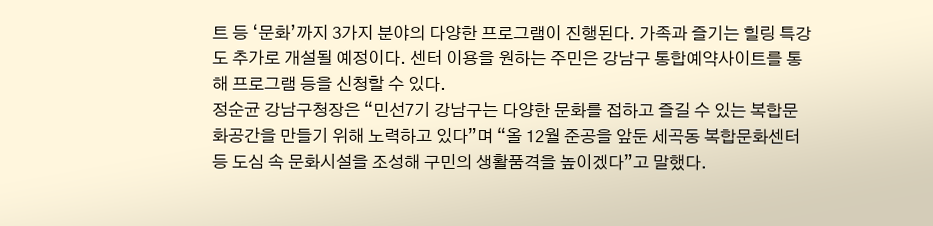트 등 ‘문화’까지 3가지 분야의 다양한 프로그램이 진행된다. 가족과 즐기는 힐링 특강도 추가로 개설될 예정이다. 센터 이용을 원하는 주민은 강남구 통합예약사이트를 통해 프로그램 등을 신청할 수 있다.
정순균 강남구청장은 “민선7기 강남구는 다양한 문화를 접하고 즐길 수 있는 복합문화공간을 만들기 위해 노력하고 있다”며 “올 12월 준공을 앞둔 세곡동 복합문화센터 등 도심 속 문화시설을 조성해 구민의 생활품격을 높이겠다”고 말했다.